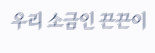우리 소금인 끈끈이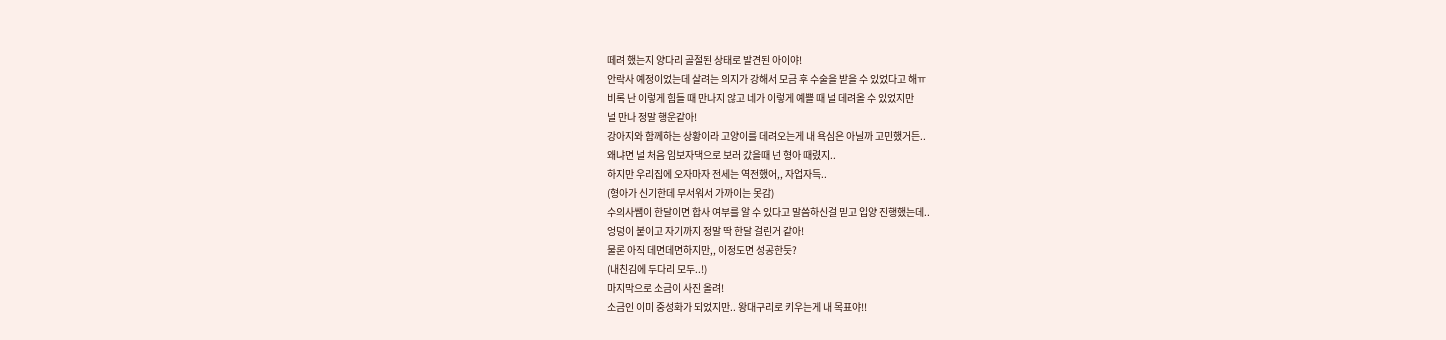떼려 했는지 양다리 골절된 상태로 발견된 아이야!
안락사 예정이었는데 살려는 의지가 강해서 모금 후 수술을 받을 수 있었다고 해ㅠ
비록 난 이렇게 힘들 때 만나지 않고 네가 이렇게 예쁠 때 널 데려올 수 있었지만
널 만나 정말 행운같아!
강아지와 함께하는 상황이라 고양이를 데려오는게 내 욕심은 아닐까 고민했거든..
왜냐면 널 처음 임보자댁으로 보러 갔을때 넌 형아 때렸지..
하지만 우리집에 오자마자 전세는 역전했어,, 자업자득..
(형아가 신기한데 무서워서 가까이는 못감)
수의사쌤이 한달이면 합사 여부를 알 수 있다고 말씀하신걸 믿고 입양 진행했는데..
엉덩이 붙이고 자기까지 정말 딱 한달 걸린거 같아!
물론 아직 데면데면하지만,, 이정도면 성공한듯?
(내친김에 두다리 모두..!)
마지막으로 소금이 사진 올려!
소금인 이미 중성화가 되었지만.. 왕대구리로 키우는게 내 목표야!!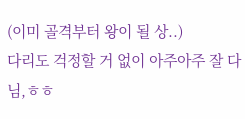(이미 골격부터 왕이 될 상..)
다리도 걱정할 거 없이 아주아주 잘 다님,ㅎㅎ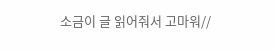소금이 글 읽어줘서 고마워//